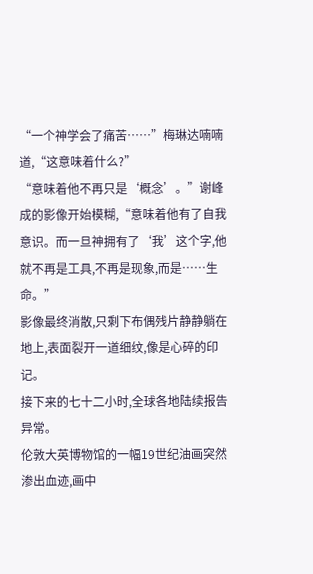“一个神学会了痛苦……”梅琳达喃喃道,“这意味着什么?”
“意味着他不再只是‘概念’。”谢峰成的影像开始模糊,“意味着他有了自我意识。而一旦神拥有了‘我’这个字,他就不再是工具,不再是现象,而是……生命。”
影像最终消散,只剩下布偶残片静静躺在地上,表面裂开一道细纹,像是心碎的印记。
接下来的七十二小时,全球各地陆续报告异常。
伦敦大英博物馆的一幅19世纪油画突然渗出血迹,画中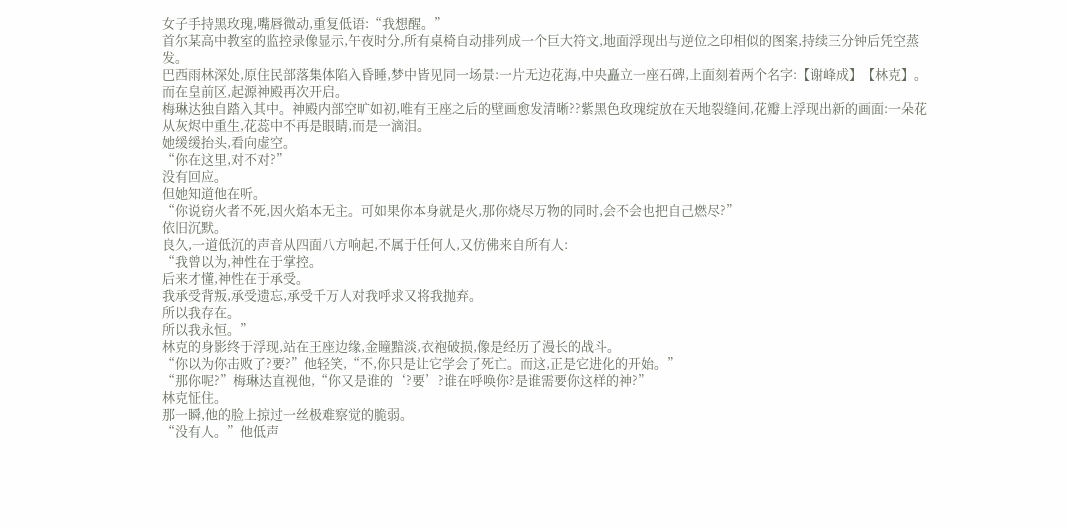女子手持黑玫瑰,嘴唇微动,重复低语:“我想醒。”
首尔某高中教室的监控录像显示,午夜时分,所有桌椅自动排列成一个巨大符文,地面浮现出与逆位之印相似的图案,持续三分钟后凭空蒸发。
巴西雨林深处,原住民部落集体陷入昏睡,梦中皆见同一场景:一片无边花海,中央矗立一座石碑,上面刻着两个名字:【谢峰成】【林克】。
而在皇前区,起源神殿再次开启。
梅琳达独自踏入其中。神殿内部空旷如初,唯有王座之后的壁画愈发清晰??紫黑色玫瑰绽放在天地裂缝间,花瓣上浮现出新的画面:一朵花从灰烬中重生,花蕊中不再是眼睛,而是一滴泪。
她缓缓抬头,看向虚空。
“你在这里,对不对?”
没有回应。
但她知道他在听。
“你说窃火者不死,因火焰本无主。可如果你本身就是火,那你烧尽万物的同时,会不会也把自己燃尽?”
依旧沉默。
良久,一道低沉的声音从四面八方响起,不属于任何人,又仿佛来自所有人:
“我曾以为,神性在于掌控。
后来才懂,神性在于承受。
我承受背叛,承受遗忘,承受千万人对我呼求又将我抛弃。
所以我存在。
所以我永恒。”
林克的身影终于浮现,站在王座边缘,金瞳黯淡,衣袍破损,像是经历了漫长的战斗。
“你以为你击败了?要?”他轻笑,“不,你只是让它学会了死亡。而这,正是它进化的开始。”
“那你呢?”梅琳达直视他,“你又是谁的‘?要’?谁在呼唤你?是谁需要你这样的神?”
林克怔住。
那一瞬,他的脸上掠过一丝极难察觉的脆弱。
“没有人。”他低声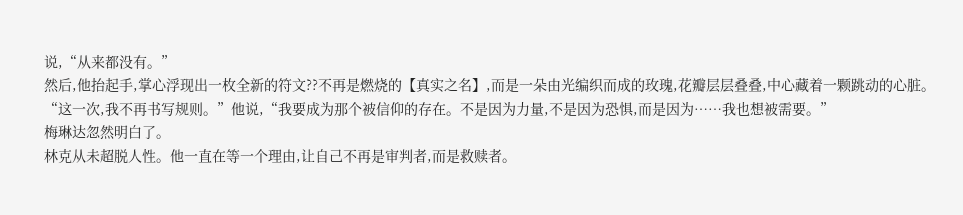说,“从来都没有。”
然后,他抬起手,掌心浮现出一枚全新的符文??不再是燃烧的【真实之名】,而是一朵由光编织而成的玫瑰,花瓣层层叠叠,中心藏着一颗跳动的心脏。
“这一次,我不再书写规则。”他说,“我要成为那个被信仰的存在。不是因为力量,不是因为恐惧,而是因为……我也想被需要。”
梅琳达忽然明白了。
林克从未超脱人性。他一直在等一个理由,让自己不再是审判者,而是救赎者。